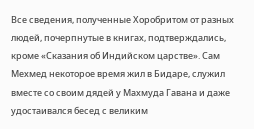Все сведения, полученные Хоробритом от разных людей, почерпнутые в книгах, подтверждались, кроме «Сказания об Индийском царстве». Сам Мехмед некоторое время жил в Бидаре, служил вместе со своим дядей у Махмуда Гавана и даже удостаивался бесед с великим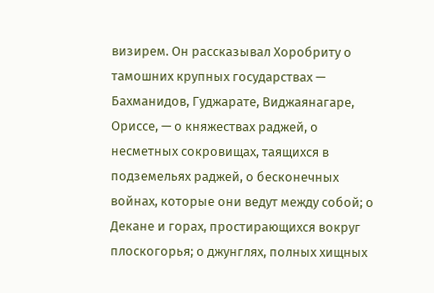визирем. Он рассказывал Хоробриту о тамошних крупных государствах — Бахманидов, Гуджарате, Виджаянагаре, Ориссе, — о княжествах раджей, о несметных сокровищах, таящихся в подземельях раджей, о бесконечных войнах, которые они ведут между собой; о Декане и горах, простирающихся вокруг плоскогорья; о джунглях, полных хищных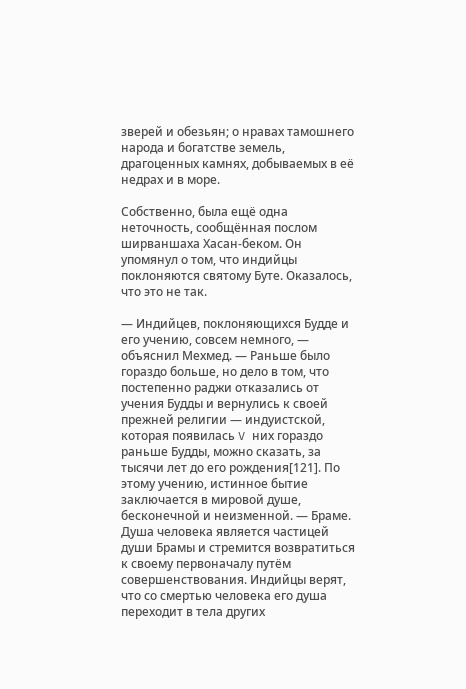зверей и обезьян; о нравах тамошнего народа и богатстве земель, драгоценных камнях, добываемых в её недрах и в море.

Собственно, была ещё одна неточность, сообщённая послом ширваншаха Хасан-беком. Он упомянул о том, что индийцы поклоняются святому Буте. Оказалось, что это не так.

— Индийцев, поклоняющихся Будде и его учению, совсем немного, — объяснил Мехмед. — Раньше было гораздо больше, но дело в том, что постепенно раджи отказались от учения Будды и вернулись к своей прежней религии — индуистской, которая появилась V них гораздо раньше Будды, можно сказать, за тысячи лет до его рождения[121]. По этому учению, истинное бытие заключается в мировой душе, бесконечной и неизменной. — Браме. Душа человека является частицей души Брамы и стремится возвратиться к своему первоначалу путём совершенствования. Индийцы верят, что со смертью человека его душа переходит в тела других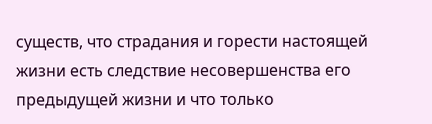существ, что страдания и горести настоящей жизни есть следствие несовершенства его предыдущей жизни и что только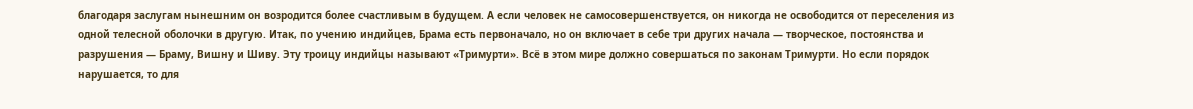благодаря заслугам нынешним он возродится более счастливым в будущем. А если человек не самосовершенствуется, он никогда не освободится от переселения из одной телесной оболочки в другую. Итак, по учению индийцев, Брама есть первоначало, но он включает в себе три других начала — творческое, постоянства и разрушения — Браму, Вишну и Шиву. Эту троицу индийцы называют «Тримурти». Всё в этом мире должно совершаться по законам Тримурти. Но если порядок нарушается, то для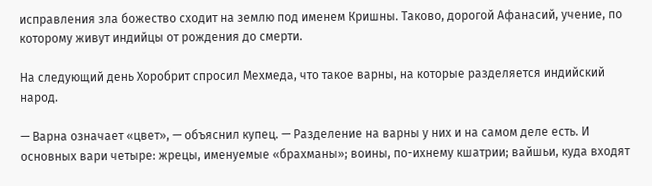исправления зла божество сходит на землю под именем Кришны. Таково, дорогой Афанасий, учение, по которому живут индийцы от рождения до смерти.

На следующий день Хоробрит спросил Мехмеда, что такое варны, на которые разделяется индийский народ.

— Варна означает «цвет», — объяснил купец. — Разделение на варны у них и на самом деле есть. И основных вари четыре: жрецы, именуемые «брахманы»; воины, по-ихнему кшатрии; вайшьи, куда входят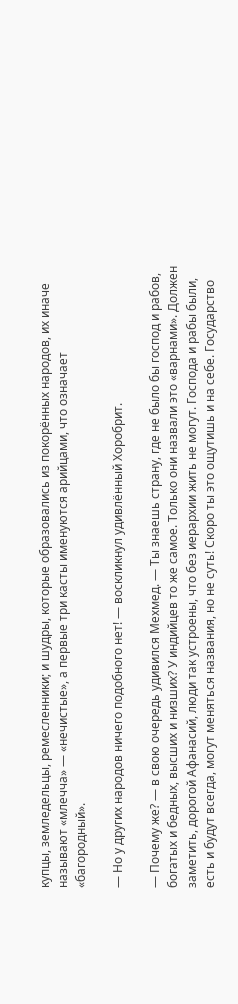купцы, земледельцы, ремесленники; и шудры, которые образовались из покорённых народов, их иначе называют «млечча» — «нечистые», а первые три касты именуются арийцами, что означает «багородный».

— Но у других народов ничего подобного нет! — воскликнул удивлённый Хоробрит.

— Почему же? — в свою очередь удивился Мехмед. — Ты знаешь страну, где не было бы господ и рабов, богатых и бедных, высших и низших? У индийцев то же самое. Только они назвали это «варнами». Должен заметить, дорогой Афанасий, люди так устроены, что без иерархии жить не могут. Господа и рабы были, есть и будут всегда, могут меняться названия, но не суть! Скоро ты это ощутишь и на себе. Государство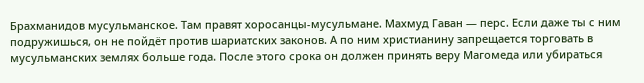Брахманидов мусульманское. Там правят хоросанцы-мусульмане. Махмуд Гаван — перс. Если даже ты с ним подружишься, он не пойдёт против шариатских законов. А по ним христианину запрещается торговать в мусульманских землях больше года. После этого срока он должен принять веру Магомеда или убираться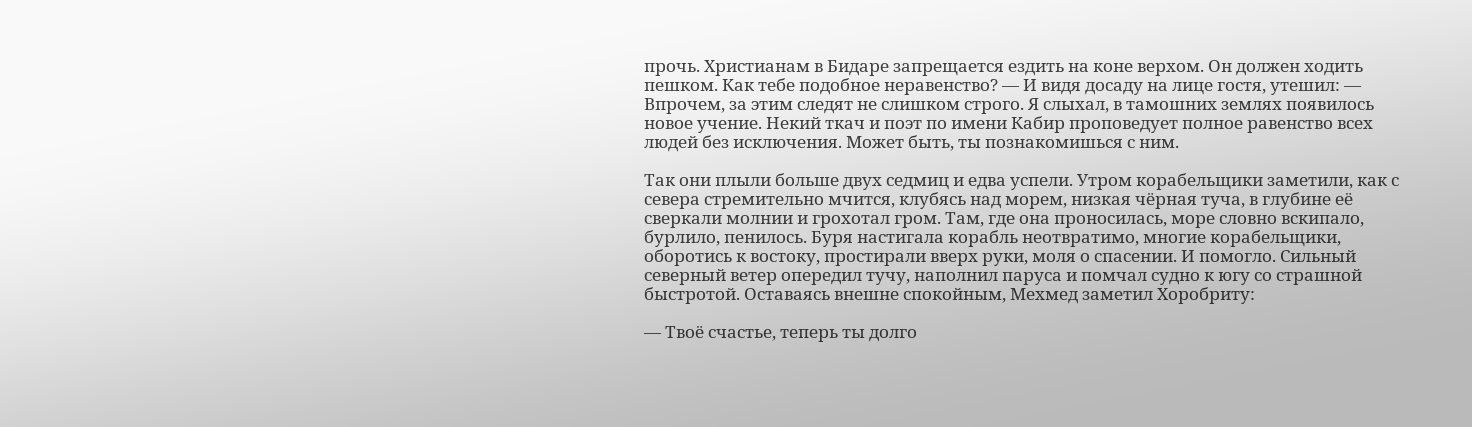прочь. Христианам в Бидаре запрещается ездить на коне верхом. Он должен ходить пешком. Как тебе подобное неравенство? — И видя досаду на лице гостя, утешил: — Впрочем, за этим следят не слишком строго. Я слыхал, в тамошних землях появилось новое учение. Некий ткач и поэт по имени Кабир проповедует полное равенство всех людей без исключения. Может быть, ты познакомишься с ним.

Так они плыли больше двух седмиц и едва успели. Утром корабельщики заметили, как с севера стремительно мчится, клубясь над морем, низкая чёрная туча, в глубине её сверкали молнии и грохотал гром. Там, где она проносилась, море словно вскипало, бурлило, пенилось. Буря настигала корабль неотвратимо, многие корабельщики, оборотись к востоку, простирали вверх руки, моля о спасении. И помогло. Сильный северный ветер опередил тучу, наполнил паруса и помчал судно к югу со страшной быстротой. Оставаясь внешне спокойным, Мехмед заметил Хоробриту:

— Твоё счастье, теперь ты долго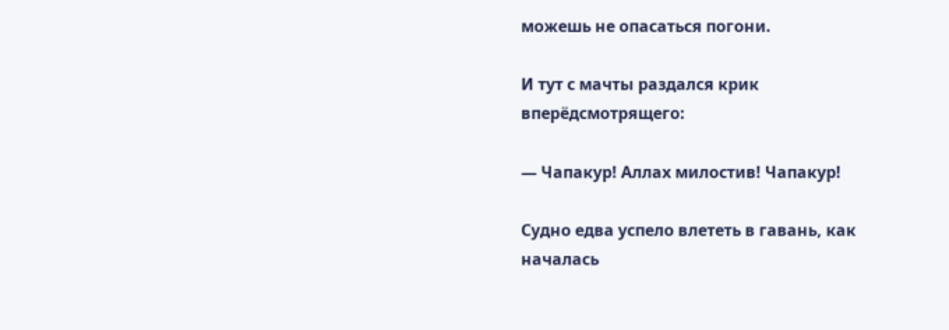можешь не опасаться погони.

И тут с мачты раздался крик вперёдсмотрящего:

— Чапакур! Аллах милостив! Чапакур!

Судно едва успело влететь в гавань, как началась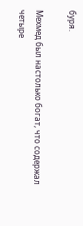буря.

Мехмед был настолько богат, что содержал четыре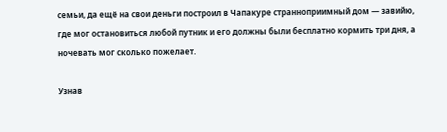семьи, да ещё на свои деньги построил в Чапакуре странноприимный дом — завийю, где мог остановиться любой путник и его должны были бесплатно кормить три дня, а ночевать мог сколько пожелает.

Узнав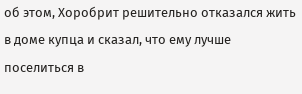об этом, Хоробрит решительно отказался жить в доме купца и сказал, что ему лучше поселиться в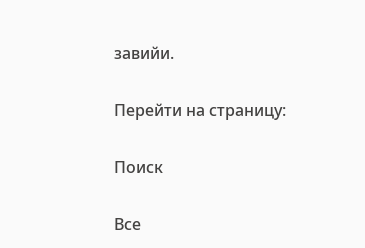завийи.

Перейти на страницу:

Поиск

Все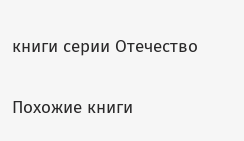книги серии Отечество

Похожие книги